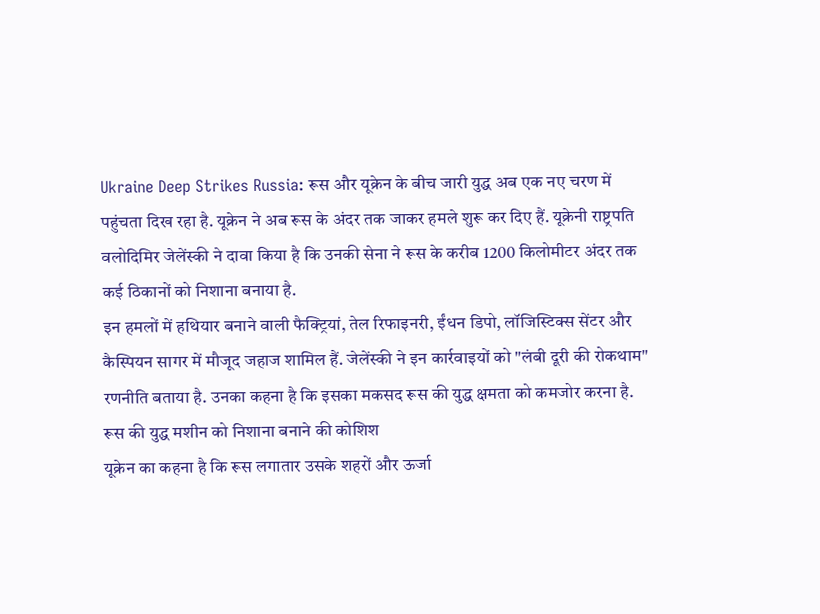Ukraine Deep Strikes Russia: रूस और यूक्रेन के बीच जारी युद्ध अब एक नए चरण में पहुंचता दिख रहा है. यूक्रेन ने अब रूस के अंदर तक जाकर हमले शुरू कर दिए हैं. यूक्रेनी राष्ट्रपति वलोदिमिर जेलेंस्की ने दावा किया है कि उनकी सेना ने रूस के करीब 1200 किलोमीटर अंदर तक कई ठिकानों को निशाना बनाया है.
इन हमलों में हथियार बनाने वाली फैक्ट्रियां, तेल रिफाइनरी, ईंधन डिपो, लॉजिस्टिक्स सेंटर और कैस्पियन सागर में मौजूद जहाज शामिल हैं. जेलेंस्की ने इन कार्रवाइयों को "लंबी दूरी की रोकथाम" रणनीति बताया है. उनका कहना है कि इसका मकसद रूस की युद्ध क्षमता को कमजोर करना है.
रूस की युद्ध मशीन को निशाना बनाने की कोशिश
यूक्रेन का कहना है कि रूस लगातार उसके शहरों और ऊर्जा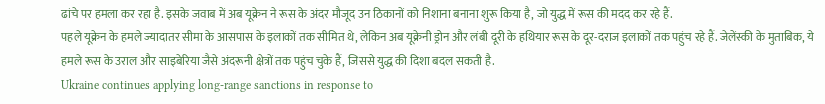ढांचे पर हमला कर रहा है. इसके जवाब में अब यूक्रेन ने रूस के अंदर मौजूद उन ठिकानों को निशाना बनाना शुरू किया है, जो युद्ध में रूस की मदद कर रहे हैं.
पहले यूक्रेन के हमले ज्यादातर सीमा के आसपास के इलाकों तक सीमित थे, लेकिन अब यूक्रेनी ड्रोन और लंबी दूरी के हथियार रूस के दूर-दराज इलाकों तक पहुंच रहे हैं. जेलेंस्की के मुताबिक, ये हमले रूस के उराल और साइबेरिया जैसे अंदरूनी क्षेत्रों तक पहुंच चुके हैं, जिससे युद्ध की दिशा बदल सकती है.
Ukraine continues applying long‑range sanctions in response to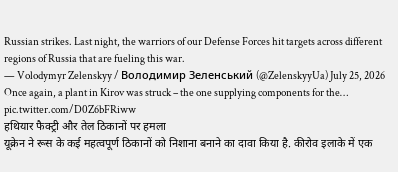Russian strikes. Last night, the warriors of our Defense Forces hit targets across different regions of Russia that are fueling this war.
— Volodymyr Zelenskyy / Володимир Зеленський (@ZelenskyyUa) July 25, 2026
Once again, a plant in Kirov was struck – the one supplying components for the… pic.twitter.com/D0Z6bFRiww
हथियार फैक्ट्री और तेल ठिकानों पर हमला
यूक्रेन ने रूस के कई महत्वपूर्ण ठिकानों को निशाना बनाने का दावा किया है. कीरोव इलाके में एक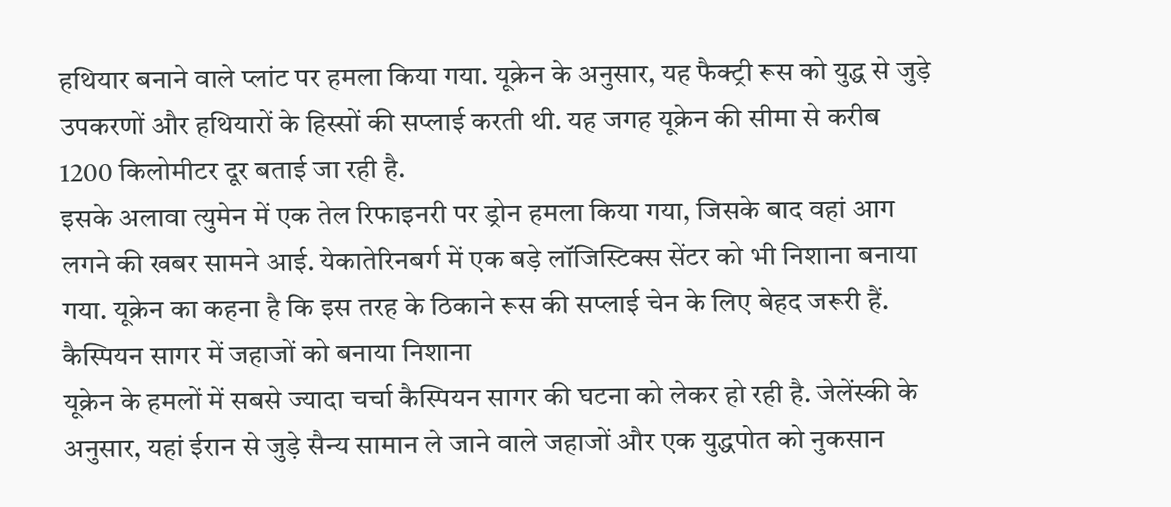हथियार बनाने वाले प्लांट पर हमला किया गया. यूक्रेन के अनुसार, यह फैक्ट्री रूस को युद्ध से जुड़े उपकरणों और हथियारों के हिस्सों की सप्लाई करती थी. यह जगह यूक्रेन की सीमा से करीब 1200 किलोमीटर दूर बताई जा रही है.
इसके अलावा त्युमेन में एक तेल रिफाइनरी पर ड्रोन हमला किया गया, जिसके बाद वहां आग लगने की खबर सामने आई. येकातेरिनबर्ग में एक बड़े लॉजिस्टिक्स सेंटर को भी निशाना बनाया गया. यूक्रेन का कहना है कि इस तरह के ठिकाने रूस की सप्लाई चेन के लिए बेहद जरूरी हैं.
कैस्पियन सागर में जहाजों को बनाया निशाना
यूक्रेन के हमलों में सबसे ज्यादा चर्चा कैस्पियन सागर की घटना को लेकर हो रही है. जेलेंस्की के अनुसार, यहां ईरान से जुड़े सैन्य सामान ले जाने वाले जहाजों और एक युद्धपोत को नुकसान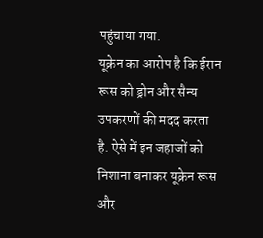पहुंचाया गया.
यूक्रेन का आरोप है कि ईरान रूस को ड्रोन और सैन्य उपकरणों की मदद करता है. ऐसे में इन जहाजों को निशाना बनाकर यूक्रेन रूस और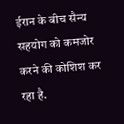ईरान के बीच सैन्य सहयोग को कमजोर करने की कोशिश कर रहा है.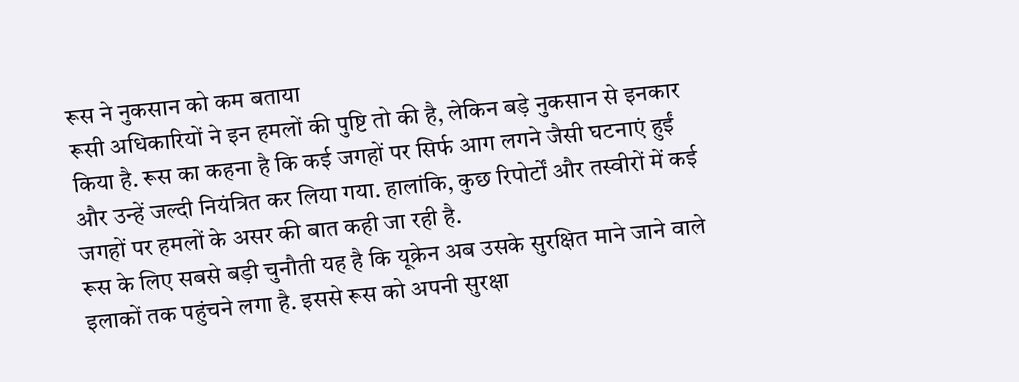रूस ने नुकसान को कम बताया
रूसी अधिकारियों ने इन हमलों की पुष्टि तो की है, लेकिन बड़े नुकसान से इनकार किया है. रूस का कहना है कि कई जगहों पर सिर्फ आग लगने जैसी घटनाएं हुईं और उन्हें जल्दी नियंत्रित कर लिया गया. हालांकि, कुछ रिपोर्टों और तस्वीरों में कई जगहों पर हमलों के असर की बात कही जा रही है.
रूस के लिए सबसे बड़ी चुनौती यह है कि यूक्रेन अब उसके सुरक्षित माने जाने वाले इलाकों तक पहुंचने लगा है. इससे रूस को अपनी सुरक्षा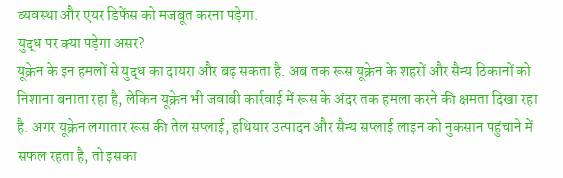व्यवस्था और एयर डिफेंस को मजबूत करना पड़ेगा.
युद्ध पर क्या पड़ेगा असर?
यूक्रेन के इन हमलों से युद्ध का दायरा और बढ़ सकता है. अब तक रूस यूक्रेन के शहरों और सैन्य ठिकानों को निशाना बनाता रहा है, लेकिन यूक्रेन भी जवाबी कार्रवाई में रूस के अंदर तक हमला करने की क्षमता दिखा रहा है. अगर यूक्रेन लगातार रूस की तेल सप्लाई, हथियार उत्पादन और सैन्य सप्लाई लाइन को नुकसान पहुंचाने में सफल रहता है, तो इसका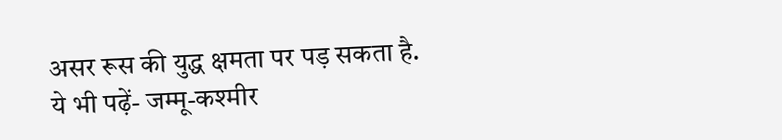असर रूस की युद्ध क्षमता पर पड़ सकता है.
ये भी पढ़ें- जम्मू-कश्मीर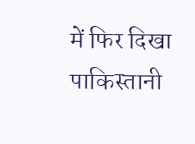में फिर दिखा पाकिस्तानी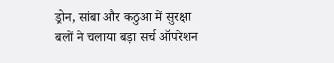ड्रोन, सांबा और कठुआ में सुरक्षा बलों ने चलाया बड़ा सर्च ऑपरेशन